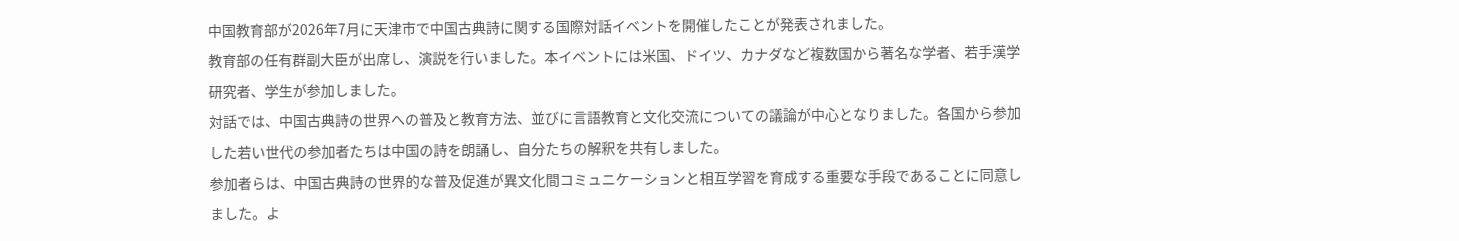中国教育部が2026年7月に天津市で中国古典詩に関する国際対話イベントを開催したことが発表されました。
教育部の任有群副大臣が出席し、演説を行いました。本イベントには米国、ドイツ、カナダなど複数国から著名な学者、若手漢学研究者、学生が参加しました。
対話では、中国古典詩の世界への普及と教育方法、並びに言語教育と文化交流についての議論が中心となりました。各国から参加した若い世代の参加者たちは中国の詩を朗誦し、自分たちの解釈を共有しました。
参加者らは、中国古典詩の世界的な普及促進が異文化間コミュニケーションと相互学習を育成する重要な手段であることに同意しました。よ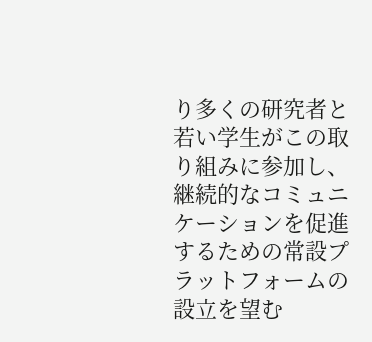り多くの研究者と若い学生がこの取り組みに参加し、継続的なコミュニケーションを促進するための常設プラットフォームの設立を望む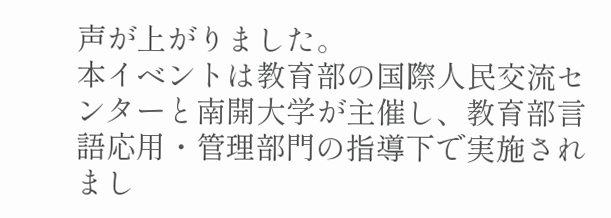声が上がりました。
本イベントは教育部の国際人民交流センターと南開大学が主催し、教育部言語応用・管理部門の指導下で実施されまし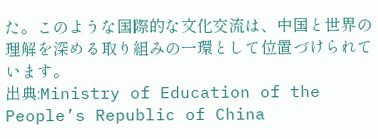た。このような国際的な文化交流は、中国と世界の理解を深める取り組みの一環として位置づけられています。
出典:Ministry of Education of the People’s Republic of China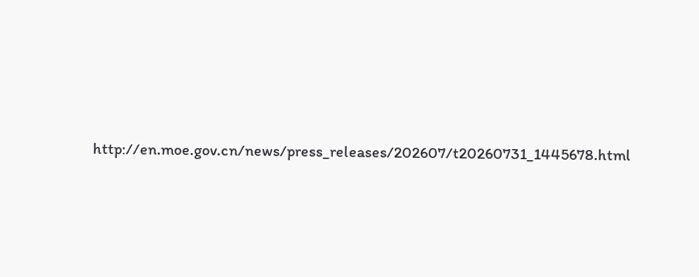http://en.moe.gov.cn/news/press_releases/202607/t20260731_1445678.html